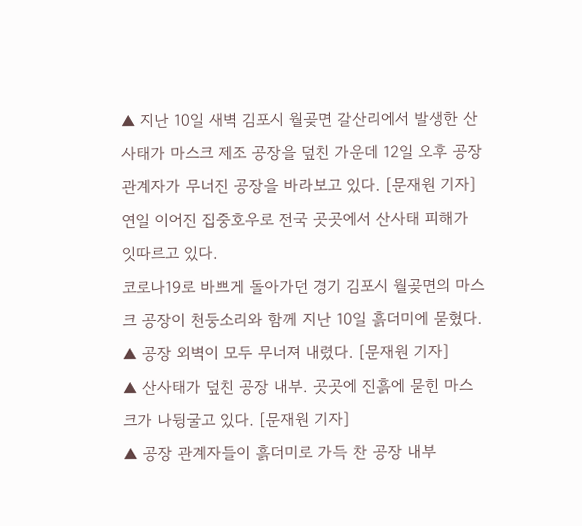▲ 지난 10일 새벽 김포시 월곶면 갈산리에서 발생한 산사태가 마스크 제조 공장을 덮친 가운데 12일 오후 공장 관계자가 무너진 공장을 바라보고 있다. [문재원 기자]
연일 이어진 집중호우로 전국 곳곳에서 산사태 피해가 잇따르고 있다.
코로나19로 바쁘게 돌아가던 경기 김포시 월곶면의 마스크 공장이 천둥소리와 함께 지난 10일 흙더미에 묻혔다.
▲ 공장 외벽이 모두 무너져 내렸다. [문재원 기자]
▲ 산사태가 덮친 공장 내부. 곳곳에 진흙에 묻힌 마스크가 나뒹굴고 있다. [문재원 기자]
▲ 공장 관계자들이 흙더미로 가득 찬 공장 내부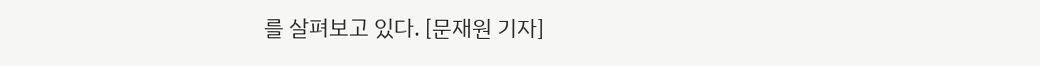를 살펴보고 있다. [문재원 기자]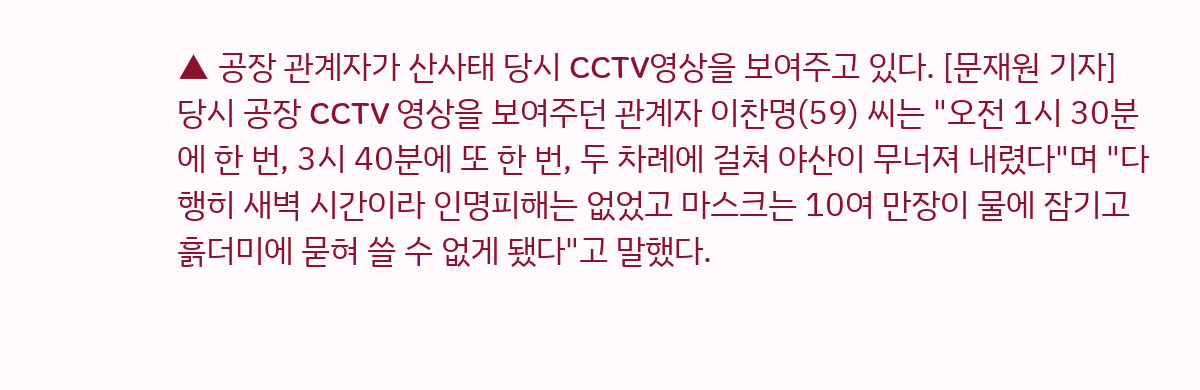▲ 공장 관계자가 산사태 당시 CCTV영상을 보여주고 있다. [문재원 기자]
당시 공장 CCTV 영상을 보여주던 관계자 이찬명(59) 씨는 "오전 1시 30분에 한 번, 3시 40분에 또 한 번, 두 차례에 걸쳐 야산이 무너져 내렸다"며 "다행히 새벽 시간이라 인명피해는 없었고 마스크는 10여 만장이 물에 잠기고 흙더미에 묻혀 쓸 수 없게 됐다"고 말했다.